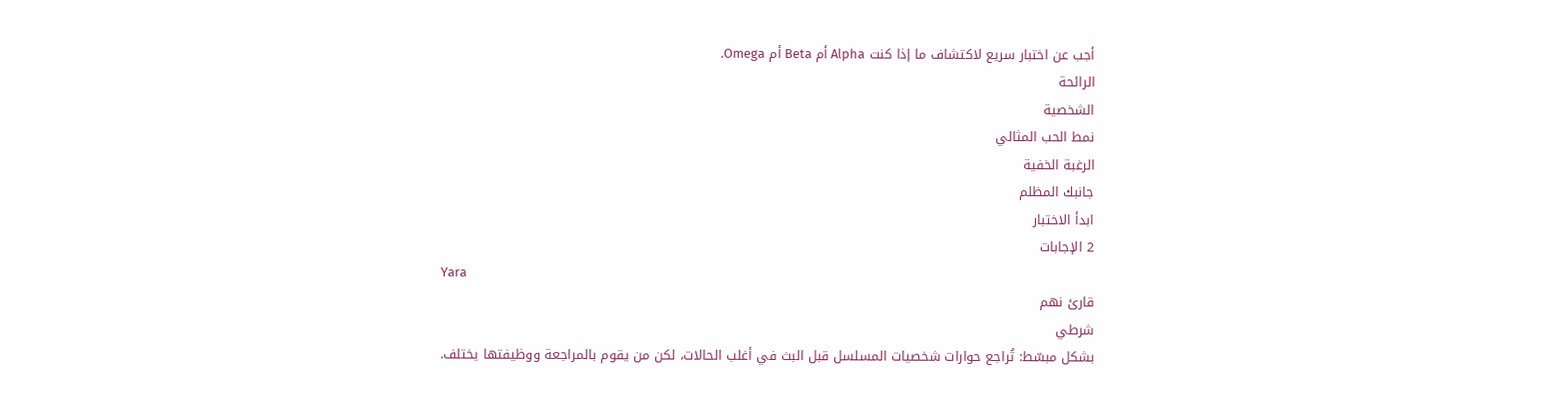أجب عن اختبار سريع لاكتشاف ما إذا كنت Alpha أم Beta أم Omega.
الرائحة
الشخصية
نمط الحب المثالي
الرغبة الخفية
جانبك المظلم
ابدأ الاختبار
2 الإجابات
Yara
قارئ نهم
شرطي
بشكل مبسّط: تُراجع حوارات شخصيات المسلسل قبل البث في أغلب الحالات، لكن من يقوم بالمراجعة ووظيفتها يختلف.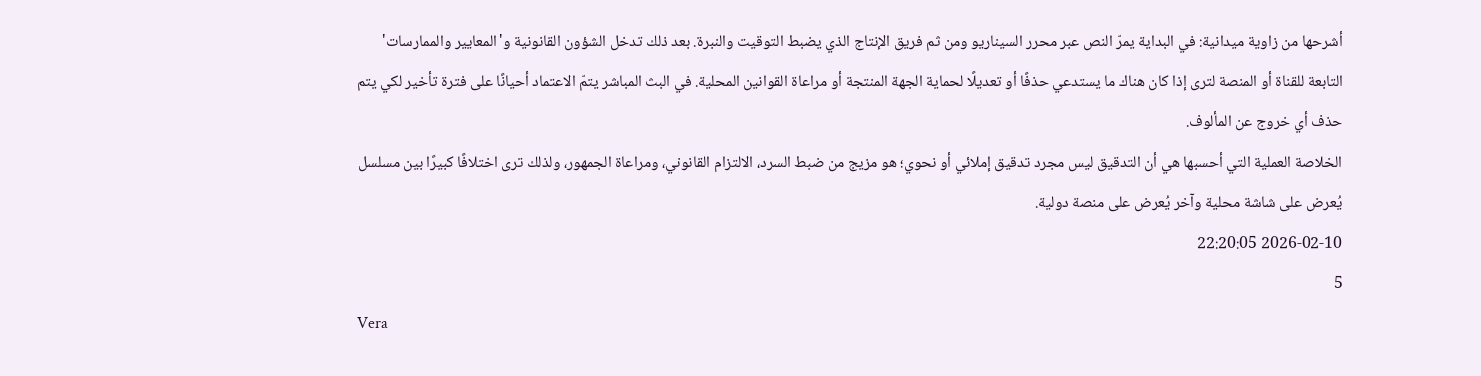أشرحها من زاوية ميدانية: في البداية يمرّ النص عبر محرر السيناريو ومن ثم فريق الإنتاج الذي يضبط التوقيت والنبرة. بعد ذلك تدخل الشؤون القانونية و'المعايير والممارسات' التابعة للقناة أو المنصة لترى إذا كان هناك ما يستدعي حذفًا أو تعديلًا لحماية الجهة المنتجة أو مراعاة القوانين المحلية. في البث المباشر يتمّ الاعتماد أحيانًا على فترة تأخير لكي يتم حذف أي خروج عن المألوف.
الخلاصة العملية التي أحسبها هي أن التدقيق ليس مجرد تدقيق إملائي أو نحوي؛ هو مزيج من ضبط السرد، الالتزام القانوني، ومراعاة الجمهور، ولذلك ترى اختلافًا كبيرًا بين مسلسل يُعرض على شاشة محلية وآخر يُعرض على منصة دولية.
2026-02-10 22:20:05
5
Vera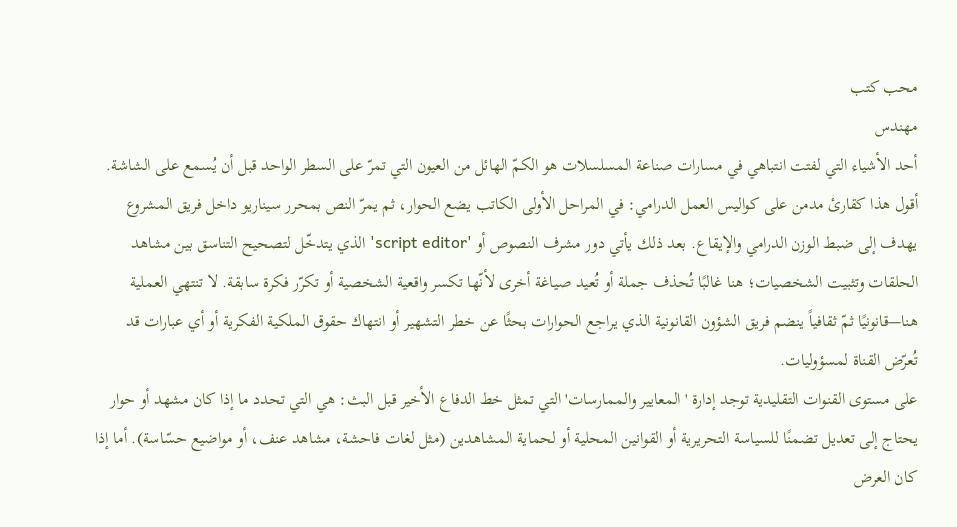محب كتب
مهندس
أحد الأشياء التي لفتت انتباهي في مسارات صناعة المسلسلات هو الكمّ الهائل من العيون التي تمرّ على السطر الواحد قبل أن يُسمع على الشاشة.
أقول هذا كقارئ مدمن على كواليس العمل الدرامي: في المراحل الأولى الكاتب يضع الحوار، ثم يمرّ النص بمحرر سيناريو داخل فريق المشروع يهدف إلى ضبط الوزن الدرامي والإيقاع. بعد ذلك يأتي دور مشرف النصوص أو 'script editor' الذي يتدخّل لتصحيح التناسق بين مشاهد الحلقات وتثبيت الشخصيات؛ هنا غالبًا تُحذف جملة أو تُعيد صياغة أخرى لأنّها تكسر واقعية الشخصية أو تكرّر فكرة سابقة. لا تنتهي العملية هنا—قانونيًا ثمّ ثقافياً ينضم فريق الشؤون القانونية الذي يراجع الحوارات بحثًا عن خطر التشهير أو انتهاك حقوق الملكية الفكرية أو أي عبارات قد تُعرّض القناة لمسؤوليات.
على مستوى القنوات التقليدية توجد إدارة 'المعايير والممارسات' التي تمثل خط الدفاع الأخير قبل البث: هي التي تحدد ما إذا كان مشهد أو حوار يحتاج إلى تعديل تضمنًا للسياسة التحريرية أو القوانين المحلية أو لحماية المشاهدين (مثل لغات فاحشة، مشاهد عنف، أو مواضيع حسّاسة). أما إذا كان العرض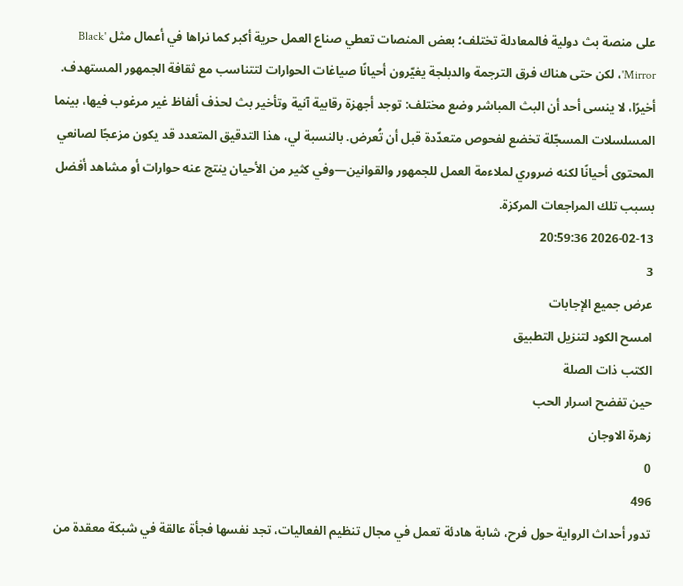على منصة بث دولية فالمعادلة تختلف؛ بعض المنصات تعطي صناع العمل حرية أكبر كما نراها في أعمال مثل 'Black Mirror'، لكن حتى هناك فرق الترجمة والدبلجة يغيّرون أحيانًا صياغات الحوارات لتتناسب مع ثقافة الجمهور المستهدف.
أخيرًا، لا ينسى أحد أن البث المباشر وضع مختلف: توجد أجهزة رقابية آنية وتأخير بث لحذف ألفاظ غير مرغوب فيها، بينما المسلسلات المسجّلة تخضع لفحوص متعدّدة قبل أن تُعرض. بالنسبة لي، هذا التدقيق المتعدد قد يكون مزعجًا لصانعي المحتوى أحيانًا لكنه ضروري لملاءمة العمل للجمهور والقوانين—وفي كثير من الأحيان ينتج عنه حوارات أو مشاهد أفضل بسبب تلك المراجعات المركزة.
2026-02-13 20:59:36
3
عرض جميع الإجابات
امسح الكود لتنزيل التطبيق
الكتب ذات الصلة
حين تفضح اسرار الحب
زهرة الاوجان
0
496
تدور أحداث الرواية حول فرح، شابة هادئة تعمل في مجال تنظيم الفعاليات، تجد نفسها فجأة عالقة في شبكة معقدة من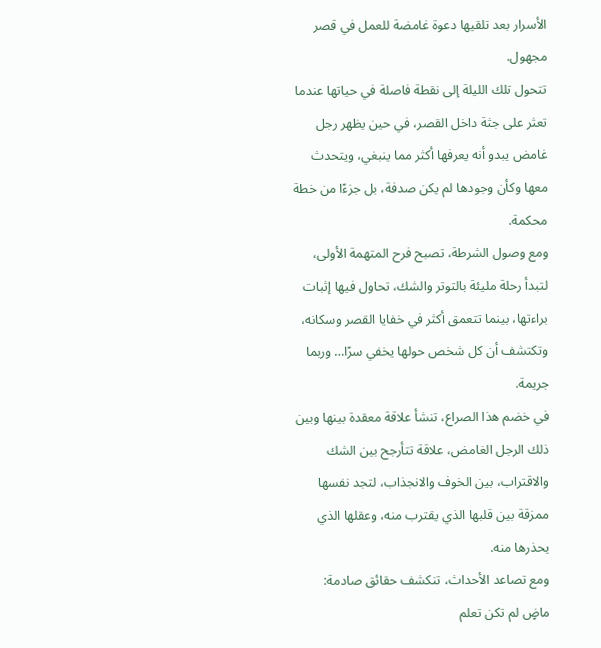الأسرار بعد تلقيها دعوة غامضة للعمل في قصر مجهول.
تتحول تلك الليلة إلى نقطة فاصلة في حياتها عندما تعثر على جثة داخل القصر، في حين يظهر رجل غامض يبدو أنه يعرفها أكثر مما ينبغي، ويتحدث معها وكأن وجودها لم يكن صدفة، بل جزءًا من خطة محكمة.
ومع وصول الشرطة، تصبح فرح المتهمة الأولى، لتبدأ رحلة مليئة بالتوتر والشك، تحاول فيها إثبات براءتها، بينما تتعمق أكثر في خفايا القصر وسكانه، وتكتشف أن كل شخص حولها يخفي سرًا… وربما جريمة.
في خضم هذا الصراع، تنشأ علاقة معقدة بينها وبين ذلك الرجل الغامض، علاقة تتأرجح بين الشك والاقتراب، بين الخوف والانجذاب، لتجد نفسها ممزقة بين قلبها الذي يقترب منه، وعقلها الذي يحذرها منه.
ومع تصاعد الأحداث، تنكشف حقائق صادمة:
ماضٍ لم تكن تعلم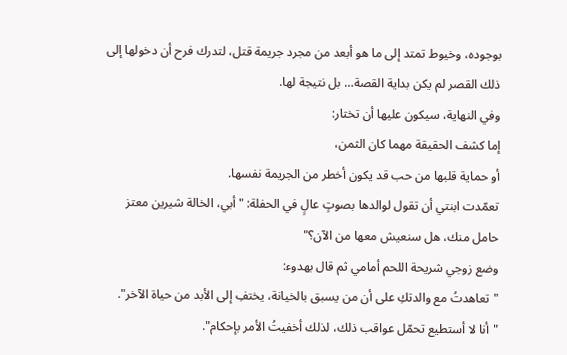بوجوده، وخيوط تمتد إلى ما هو أبعد من مجرد جريمة قتل، لتدرك فرح أن دخولها إلى ذلك القصر لم يكن بداية القصة… بل نتيجة لها.
وفي النهاية، سيكون عليها أن تختار:
إما كشف الحقيقة مهما كان الثمن،
أو حماية قلبها من حب قد يكون أخطر من الجريمة نفسها.
تعمّدت ابنتي أن تقول لوالدها بصوتٍ عالٍ في الحفلة: "أبي، الخالة شيرين معتز حامل منك، هل سنعيش معها من الآن؟"
وضع زوجي شريحة اللحم أمامي ثم قال بهدوء:
"تعاهدتُ مع والدتكِ على أن من يسبق بالخيانة، يختفِ إلى الأبد من حياة الآخر".
"أنا لا أستطيع تحمّل عواقب ذلك، لذلك أخفيتُ الأمر بإحكام".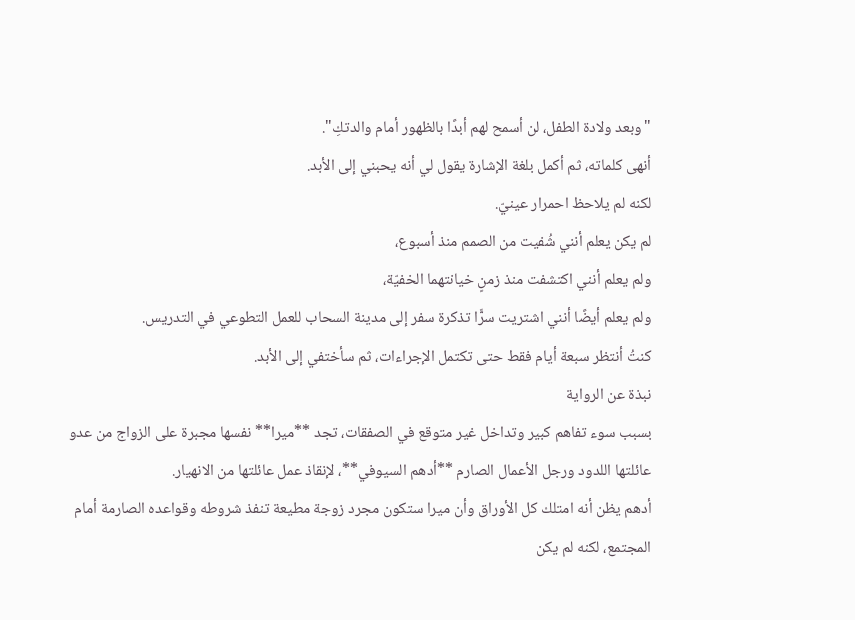"وبعد ولادة الطفل، لن أسمح لهم أبدًا بالظهور أمام والدتكِ".
أنهى كلماته، ثم أكمل بلغة الإشارة يقول لي أنه يحبني إلى الأبد.
لكنه لم يلاحظ احمرار عينيّ.
لم يكن يعلم أنني شُفيت من الصمم منذ أسبوع،
ولم يعلم أنني اكتشفت منذ زمنٍ خيانتهما الخفيّة،
ولم يعلم أيضًا أنني اشتريت سرًّا تذكرة سفر إلى مدينة السحاب للعمل التطوعي في التدريس.
كنتُ أنتظر سبعة أيام فقط حتى تكتمل الإجراءات، ثم سأختفي إلى الأبد.
نبذة عن الرواية
بسبب سوء تفاهم كبير وتداخل غير متوقع في الصفقات، تجد **ميرا** نفسها مجبرة على الزواج من عدو عائلتها اللدود ورجل الأعمال الصارم **أدهم السيوفي**، لإنقاذ عمل عائلتها من الانهيار.
أدهم يظن أنه امتلك كل الأوراق وأن ميرا ستكون مجرد زوجة مطيعة تنفذ شروطه وقواعده الصارمة أمام المجتمع، لكنه لم يكن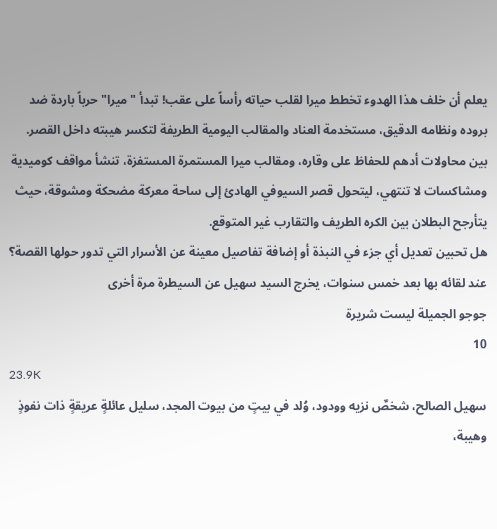يعلم أن خلف هذا الهدوء تخطط ميرا لقلب حياته رأساً على عقب! تبدأ "ميرا" حرباً باردة ضد بروده ونظامه الدقيق، مستخدمة العناد والمقالب اليومية الطريفة لتكسر هيبته داخل القصر.
بين محاولات أدهم للحفاظ على وقاره، ومقالب ميرا المستمرة المستفزة، تنشأ مواقف كوميدية ومشاكسات لا تنتهي، ليتحول قصر السيوفي الهادئ إلى ساحة معركة مضحكة ومشوقة، حيث يتأرجح البطلان بين الكره الطريف والتقارب غير المتوقع.
هل تحبين تعديل أي جزء في النبذة أو إضافة تفاصيل معينة عن الأسرار التي تدور حولها القصة؟
عند لقائه بها بعد خمس سنوات، يخرج السيد سهيل عن السيطرة مرة أخرى
جوجو الجميلة ليست شريرة
10
23.9K
سهيل الصالح، شخصٌ نزيه وودود، وُلد في بيتٍ من بيوت المجد، سليل عائلةٍ عريقةٍ ذات نفوذٍ وهيبة،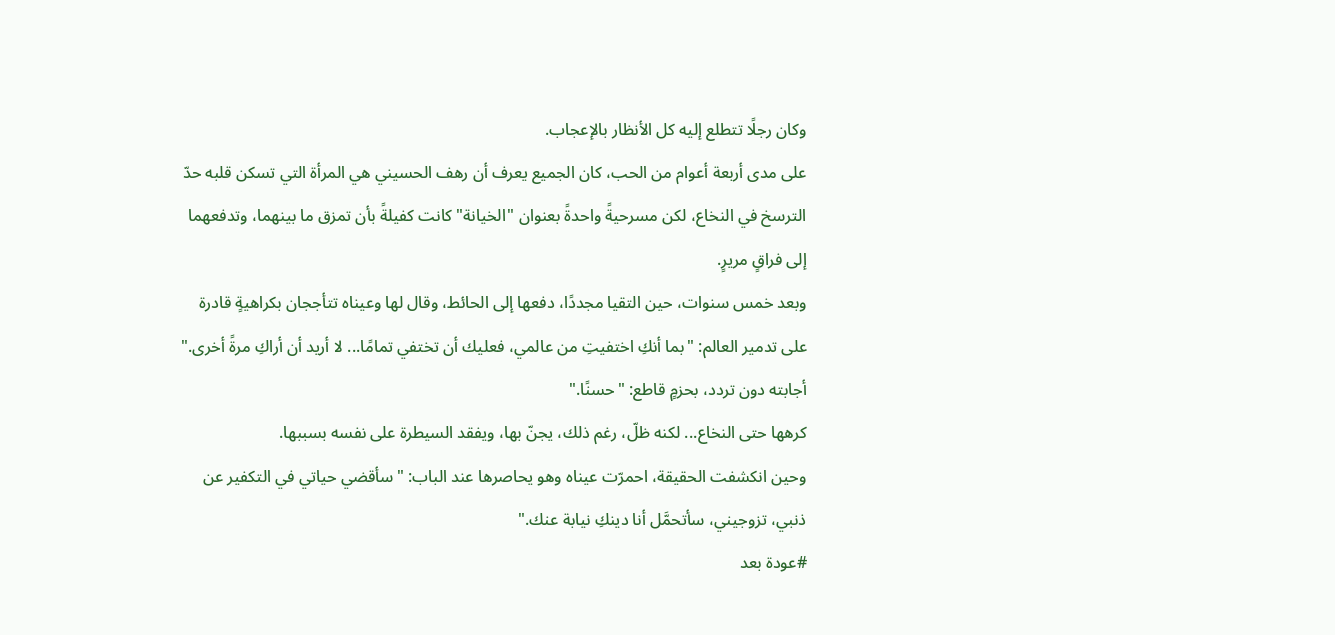وكان رجلًا تتطلع إليه كل الأنظار بالإعجاب.
على مدى أربعة أعوام من الحب، كان الجميع يعرف أن رهف الحسيني هي المرأة التي تسكن قلبه حدّ الترسخ في النخاع، لكن مسرحيةً واحدةً بعنوان "الخيانة" كانت كفيلةً بأن تمزق ما بينهما، وتدفعهما إلى فراقٍ مريرٍ.
وبعد خمس سنوات، حين التقيا مجددًا، دفعها إلى الحائط، وقال لها وعيناه تتأججان بكراهيةٍ قادرة على تدمير العالم: "بما أنكِ اختفيتِ من عالمي، فعليك أن تختفي تمامًا... لا أريد أن أراكِ مرةً أخرى."
أجابته دون تردد، بحزمٍ قاطع: "حسنًا."
كرهها حتى النخاع... لكنه ظلّ، رغم ذلك، يجنّ بها، ويفقد السيطرة على نفسه بسببها.
وحين انكشفت الحقيقة، احمرّت عيناه وهو يحاصرها عند الباب: "سأقضي حياتي في التكفير عن ذنبي، تزوجيني، سأتحمَّل أنا دينكِ نيابة عنك."
#عودة بعد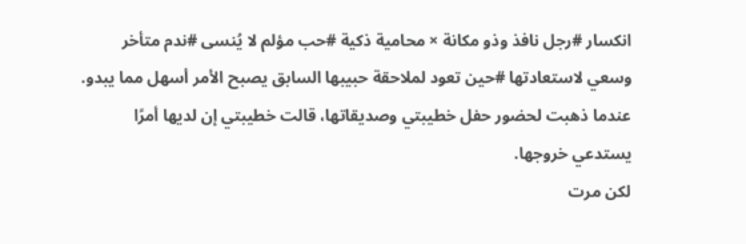انكسار #رجل نافذ وذو مكانة × محامية ذكية #حب مؤلم لا يُنسى #ندم متأخر وسعي لاستعادتها #حين تعود لملاحقة حبيبها السابق يصبح الأمر أسهل مما يبدو.
عندما ذهبت لحضور حفل خطيبتي وصديقاتها، قالت خطيبتي إن لديها أمرًا يستدعي خروجها.
لكن مرت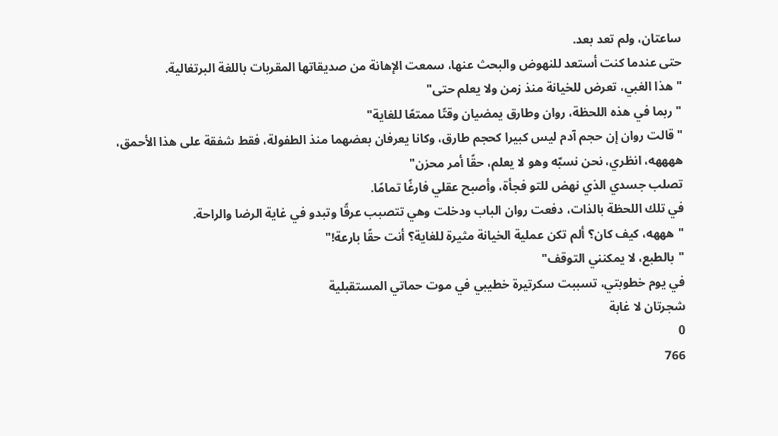ساعتان، ولم تعد بعد.
حتى عندما كنت أستعد للنهوض والبحث عنها، سمعت الإهانة من صديقاتها المقربات باللغة البرتغالية.
"هذا الغبي، تعرض للخيانة منذ زمن ولا يعلم حتى"
"ربما في هذه اللحظة، روان وطارق يمضيان وقتًا ممتعًا للغاية"
"قالت روان إن حجم آدم ليس كبيرا كحجم طارق، وكانا يعرفان بعضهما منذ الطفولة، فقط شفقة على هذا الأحمق، ههههه، انظري، نحن نسبّه وهو لا يعلم، حقًا أمر محزن"
تصلب جسدي الذي نهض للتو فجأة، وأصبح عقلي فارغًا تمامًا.
في تلك اللحظة بالذات، دفعت روان الباب ودخلت وهي تتصبب عرقًا وتبدو في غاية الرضا والراحة.
"هههه، كيف كان؟ ألم تكن عملية الخيانة مثيرة للغاية؟ أنت حقًا بارعة!"
"بالطبع، لا يمكنني التوقف"
في يوم خطوبتي، تسببت سكرتيرة خطيبي في موت حماتي المستقبلية
شجرتان لا غابة
0
766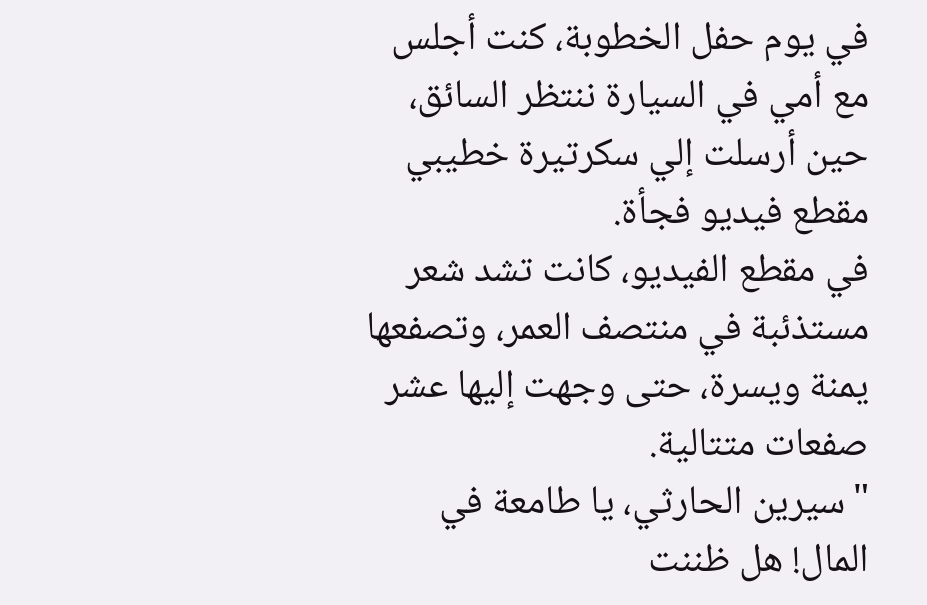في يوم حفل الخطوبة، كنت أجلس مع أمي في السيارة ننتظر السائق، حين أرسلت إلي سكرتيرة خطيبي مقطع فيديو فجأة.
في مقطع الفيديو، كانت تشد شعر مستذئبة في منتصف العمر، وتصفعها يمنة ويسرة، حتى وجهت إليها عشر صفعات متتالية.
"سيرين الحارثي، يا طامعة في المال! هل ظننت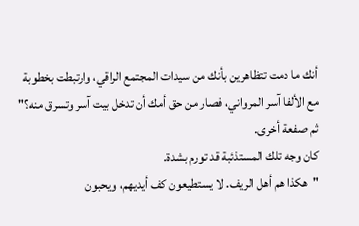أنك ما دمت تتظاهرين بأنك من سيدات المجتمع الراقي، وارتبطت بخطوبة مع الألفا آسر المرواني، فصار من حق أمك أن تدخل بيت آسر وتسرق منه؟"
ثم صفعة أخرى.
كان وجه تلك المستذئبة قد تورم بشدة.
"هكذا هم أهل الريف. لا يستطيعون كف أيديهم، ويحبون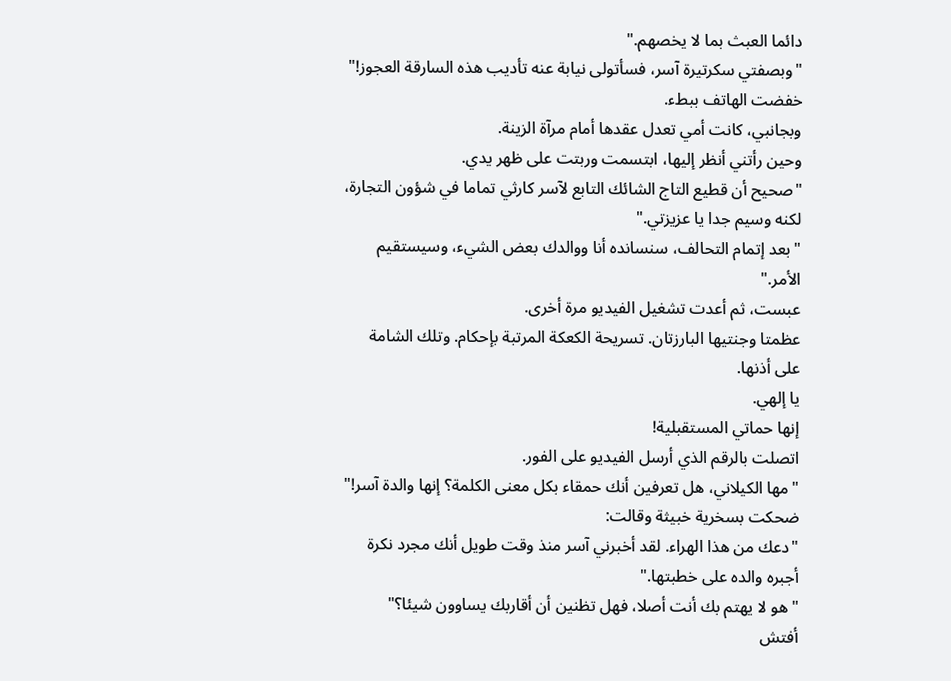دائما العبث بما لا يخصهم."
"وبصفتي سكرتيرة آسر، فسأتولى نيابة عنه تأديب هذه السارقة العجوز!"
خفضت الهاتف ببطء.
وبجانبي، كانت أمي تعدل عقدها أمام مرآة الزينة.
وحين رأتني أنظر إليها، ابتسمت وربتت على ظهر يدي.
"صحيح أن قطيع التاج الشائك التابع لآسر كارثي تماما في شؤون التجارة، لكنه وسيم جدا يا عزيزتي."
"بعد إتمام التحالف، سنسانده أنا ووالدك بعض الشيء، وسيستقيم الأمر."
عبست، ثم أعدت تشغيل الفيديو مرة أخرى.
عظمتا وجنتيها البارزتان. تسريحة الكعكة المرتبة بإحكام. وتلك الشامة على أذنها.
يا إلهي.
إنها حماتي المستقبلية!
اتصلت بالرقم الذي أرسل الفيديو على الفور.
"مها الكيلاني، هل تعرفين أنك حمقاء بكل معنى الكلمة؟ إنها والدة آسر!"
ضحكت بسخرية خبيثة وقالت:
"دعك من هذا الهراء. لقد أخبرني آسر منذ وقت طويل أنك مجرد نكرة أجبره والده على خطبتها."
"هو لا يهتم بك أنت أصلا، فهل تظنين أن أقاربك يساوون شيئا؟"
أفتش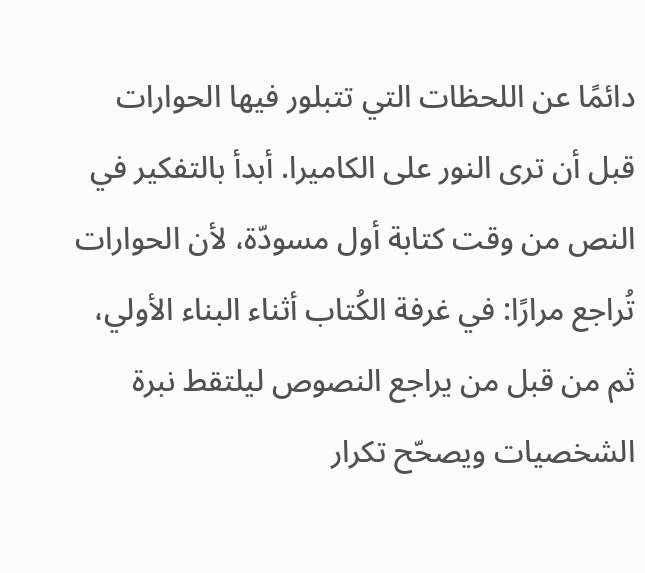دائمًا عن اللحظات التي تتبلور فيها الحوارات قبل أن ترى النور على الكاميرا. أبدأ بالتفكير في النص من وقت كتابة أول مسودّة، لأن الحوارات تُراجع مرارًا: في غرفة الكُتاب أثناء البناء الأولي، ثم من قبل من يراجع النصوص ليلتقط نبرة الشخصيات ويصحّح تكرار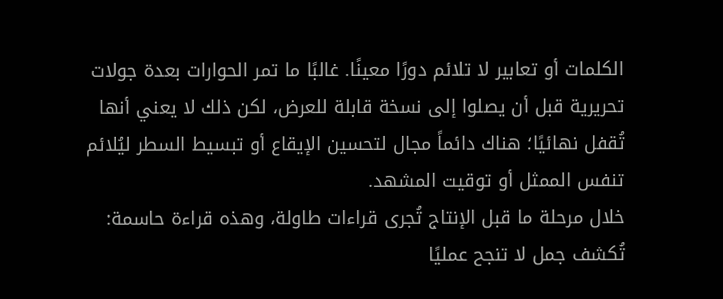الكلمات أو تعابير لا تلائم دورًا معينًا. غالبًا ما تمر الحوارات بعدة جولات تحريرية قبل أن يصلوا إلى نسخة قابلة للعرض، لكن ذلك لا يعني أنها تُقفل نهائيًا؛ هناك دائماً مجال لتحسين الإيقاع أو تبسيط السطر ليُلائم تنفس الممثل أو توقيت المشهد.
خلال مرحلة ما قبل الإنتاج تُجرى قراءات طاولة، وهذه قراءة حاسمة: تُكشف جمل لا تنجح عمليًا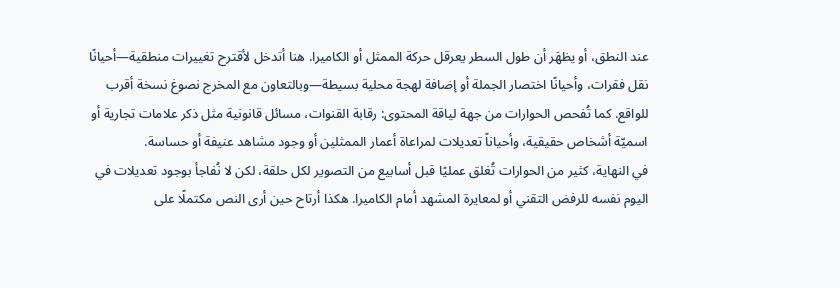عند النطق، أو يظهَر أن طول السطر يعرقل حركة الممثل أو الكاميرا. هنا أتدخل لأقترح تغييرات منطقية—أحيانًا نقل فقرات، وأحيانًا اختصار الجملة أو إضافة لهجة محلية بسيطة—وبالتعاون مع المخرج نصوغ نسخة أقرب للواقع. كما تُفحص الحوارات من جهة لياقة المحتوى: رقابة القنوات، مسائل قانونية مثل ذكر علامات تجارية أو اسميّة أشخاص حقيقية، وأحياناً تعديلات لمراعاة أعمار الممثلين أو وجود مشاهد عنيفة أو حساسة.
في النهاية، كثير من الحوارات تُغلق عمليًا قبل أسابيع من التصوير لكل حلقة، لكن لا نُفاجأ بوجود تعديلات في اليوم نفسه للرفض التقني أو لمعايرة المشهد أمام الكاميرا. هكذا أرتاح حين أرى النص مكتملًا على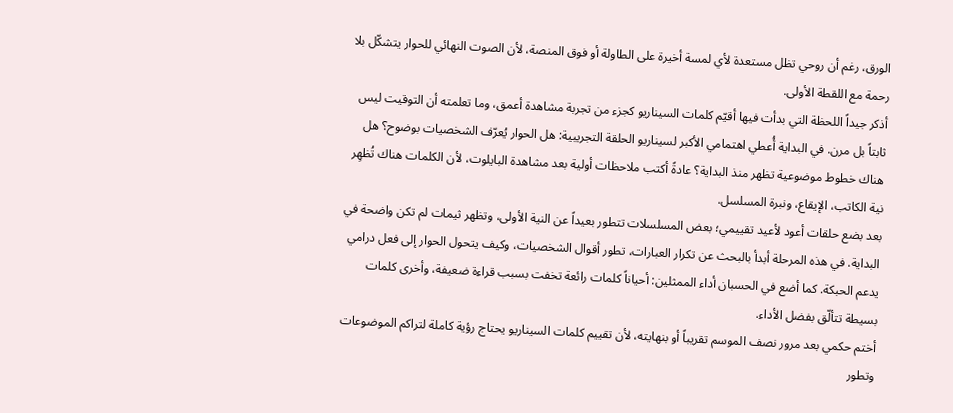الورق، رغم أن روحي تظل مستعدة لأي لمسة أخيرة على الطاولة أو فوق المنصة، لأن الصوت النهائي للحوار يتشكّل بلا رحمة مع اللقطة الأولى.
أذكر جيداً اللحظة التي بدأت فيها أقيّم كلمات السيناريو كجزء من تجربة مشاهدة أعمق، وما تعلمته أن التوقيت ليس ثابتاً بل مرن. في البداية أُعطي اهتمامي الأكبر لسيناريو الحلقة التجريبية: هل الحوار يُعرّف الشخصيات بوضوح؟ هل هناك خطوط موضوعية تظهر منذ البداية؟ عادةً أكتب ملاحظات أولية بعد مشاهدة البايلوت، لأن الكلمات هناك تُظهِر نية الكاتب، الإيقاع، ونبرة المسلسل.
بعد بضع حلقات أعود لأعيد تقييمي؛ بعض المسلسلات تتطور بعيداً عن النية الأولى، وتظهر ثيمات لم تكن واضحة في البداية. في هذه المرحلة أبدأ بالبحث عن تكرار العبارات، تطور أقوال الشخصيات، وكيف يتحول الحوار إلى فعل درامي يدعم الحبكة. كما أضع في الحسبان أداء الممثلين: أحياناً كلمات رائعة تخفت بسبب قراءة ضعيفة، وأخرى كلمات بسيطة تتألّق بفضل الأداء.
أختم حكمي بعد مرور نصف الموسم تقريباً أو بنهايته، لأن تقييم كلمات السيناريو يحتاج رؤية كاملة لتراكم الموضوعات وتطور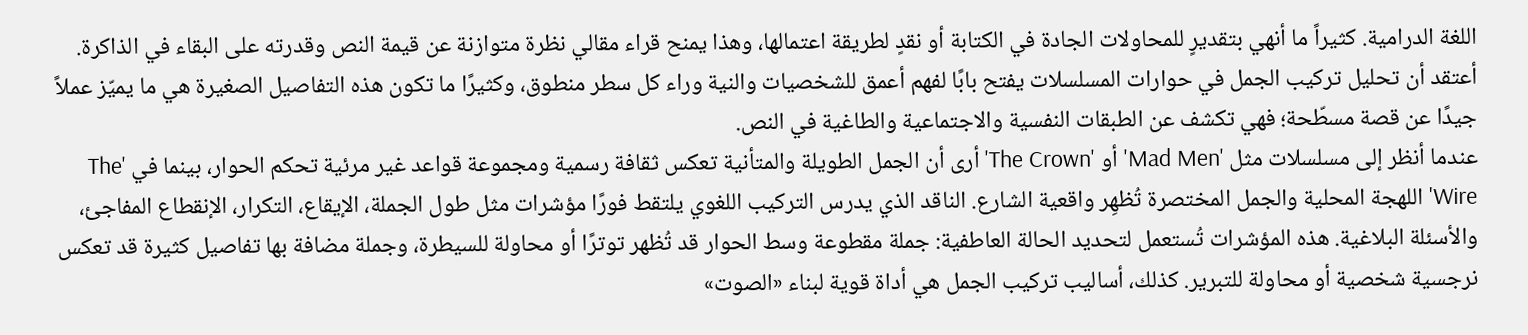اللغة الدرامية. كثيراً ما أنهي بتقديرٍ للمحاولات الجادة في الكتابة أو نقدٍ لطريقة اعتمالها، وهذا يمنح قراء مقالي نظرة متوازنة عن قيمة النص وقدرته على البقاء في الذاكرة.
أعتقد أن تحليل تركيب الجمل في حوارات المسلسلات يفتح بابًا لفهم أعمق للشخصيات والنية وراء كل سطر منطوق، وكثيرًا ما تكون هذه التفاصيل الصغيرة هي ما يميّز عملاً جيدًا عن قصة مسطّحة؛ فهي تكشف عن الطبقات النفسية والاجتماعية والطاغية في النص.
عندما أنظر إلى مسلسلات مثل 'Mad Men' أو 'The Crown' أرى أن الجمل الطويلة والمتأنية تعكس ثقافة رسمية ومجموعة قواعد غير مرئية تحكم الحوار، بينما في 'The Wire' اللهجة المحلية والجمل المختصرة تُظهِر واقعية الشارع. الناقد الذي يدرس التركيب اللغوي يلتقط فورًا مؤشرات مثل طول الجملة، الإيقاع، التكرار، الإنقطاع المفاجئ، والأسئلة البلاغية. هذه المؤشرات تُستعمل لتحديد الحالة العاطفية: جملة مقطوعة وسط الحوار قد تُظهر توترًا أو محاولة للسيطرة، وجملة مضافة بها تفاصيل كثيرة قد تعكس نرجسية شخصية أو محاولة للتبرير. كذلك، أساليب تركيب الجمل هي أداة قوية لبناء «الصوت»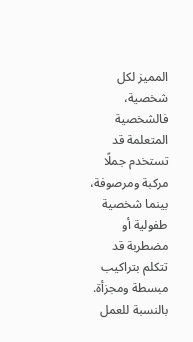المميز لكل شخصية، فالشخصية المتعلمة قد تستخدم جملًا مركبة ومرصوفة، بينما شخصية طفولية أو مضطربة قد تتكلم بتراكيب مبسطة ومجزأة.
بالنسبة للعمل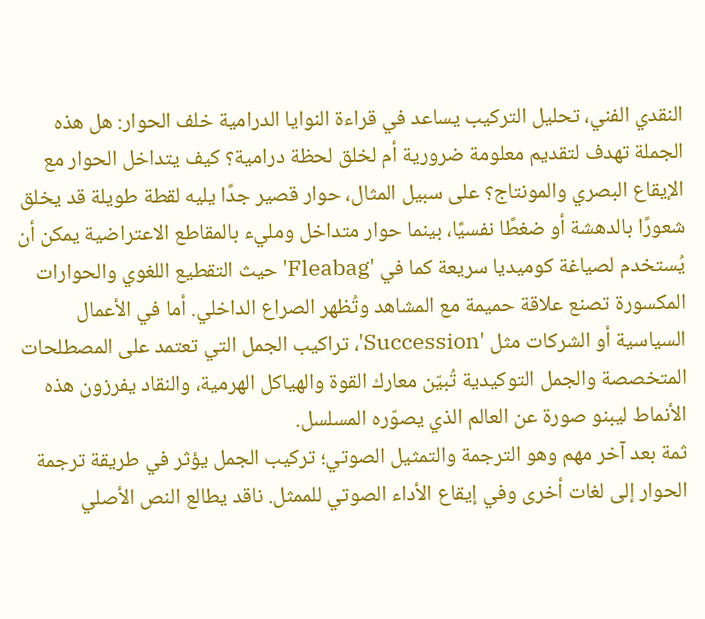النقدي الفني، تحليل التركيب يساعد في قراءة النوايا الدرامية خلف الحوار: هل هذه الجملة تهدف لتقديم معلومة ضرورية أم لخلق لحظة درامية؟ كيف يتداخل الحوار مع الإيقاع البصري والمونتاج؟ على سبيل المثال، حوار قصير جدًا يليه لقطة طويلة قد يخلق شعورًا بالدهشة أو ضغطًا نفسيًا، بينما حوار متداخل ومليء بالمقاطع الاعتراضية يمكن أن يُستخدم لصياغة كوميديا سريعة كما في 'Fleabag' حيث التقطيع اللغوي والحوارات المكسورة تصنع علاقة حميمة مع المشاهد وتُظهر الصراع الداخلي. أما في الأعمال السياسية أو الشركات مثل 'Succession'، تراكيب الجمل التي تعتمد على المصطلحات المتخصصة والجمل التوكيدية تُبيّن معارك القوة والهياكل الهرمية، والنقاد يفرزون هذه الأنماط ليبنو صورة عن العالم الذي يصوّره المسلسل.
ثمة بعد آخر مهم وهو الترجمة والتمثيل الصوتي؛ تركيب الجمل يؤثر في طريقة ترجمة الحوار إلى لغات أخرى وفي إيقاع الأداء الصوتي للممثل. ناقد يطالع النص الأصلي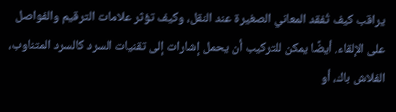يراقب كيف تُفقد المعاني الصغيرة عند النقل، وكيف تؤثر علامات الترقيم والفواصل على الإلقاء. أيضًا يمكن للتركيب أن يحمل إشارات إلى تقنيات السرد كالسرد المتناوب، الفلاش باك، أو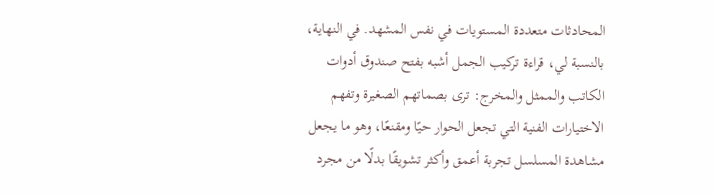المحادثات متعددة المستويات في نفس المشهد. في النهاية، بالنسبة لي، قراءة تركيب الجمل أشبه بفتح صندوق أدوات الكاتب والممثل والمخرج: ترى بصماتهم الصغيرة وتفهم الاختيارات الفنية التي تجعل الحوار حيًا ومقنعًا، وهو ما يجعل مشاهدة المسلسل تجربة أعمق وأكثر تشويقًا بدلًا من مجرد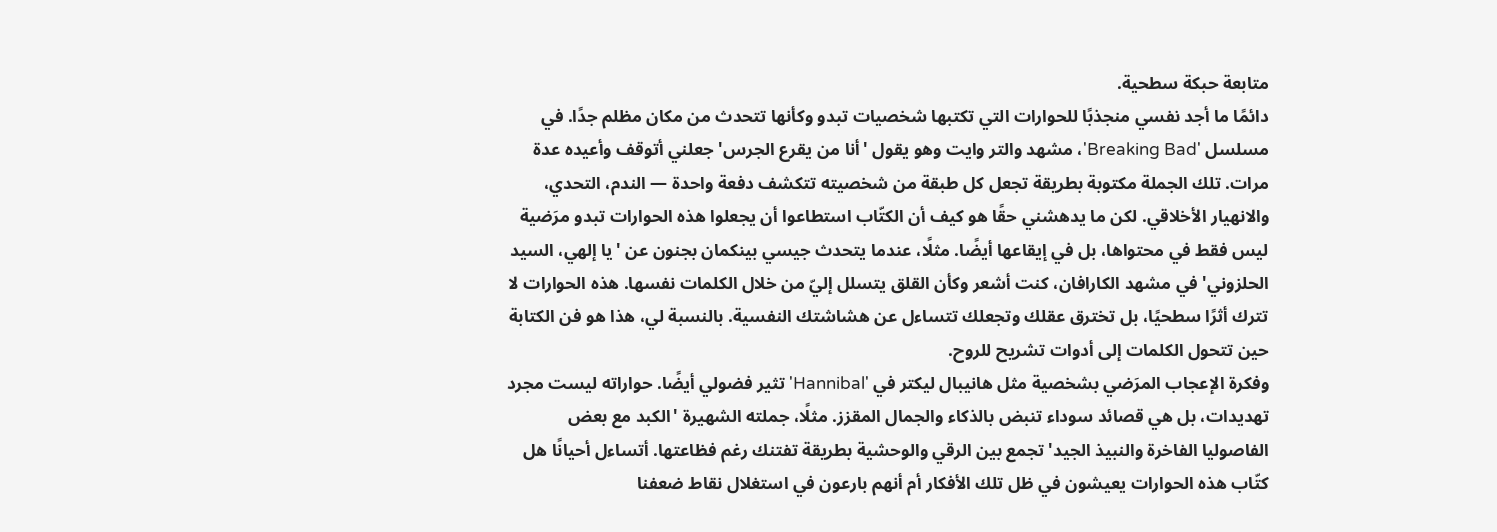متابعة حبكة سطحية.
دائمًا ما أجد نفسي منجذبًا للحوارات التي تكتبها شخصيات تبدو وكأنها تتحدث من مكان مظلم جدًا. في مسلسل 'Breaking Bad'، مشهد والتر وايت وهو يقول 'أنا من يقرع الجرس' جعلني أتوقف وأعيده عدة مرات. تلك الجملة مكتوبة بطريقة تجعل كل طبقة من شخصيته تتكشف دفعة واحدة — الندم، التحدي، والانهيار الأخلاقي. لكن ما يدهشني حقًا هو كيف أن الكتّاب استطاعوا أن يجعلوا هذه الحوارات تبدو مرَضية ليس فقط في محتواها، بل في إيقاعها أيضًا. مثلًا، عندما يتحدث جيسي بينكمان بجنون عن 'يا إلهي، السيد الحلزوني' في مشهد الكارافان، كنت أشعر وكأن القلق يتسلل إليّ من خلال الكلمات نفسها. هذه الحوارات لا تترك أثرًا سطحيًا، بل تخترق عقلك وتجعلك تتساءل عن هشاشتك النفسية. بالنسبة لي، هذا هو فن الكتابة حين تتحول الكلمات إلى أدوات تشريح للروح.
وفكرة الإعجاب المرَضي بشخصية مثل هانيبال ليكتر في 'Hannibal' تثير فضولي أيضًا. حواراته ليست مجرد تهديدات، بل هي قصائد سوداء تنبض بالذكاء والجمال المقزز. مثلًا، جملته الشهيرة 'الكبد مع بعض الفاصوليا الفاخرة والنبيذ الجيد' تجمع بين الرقي والوحشية بطريقة تفتنك رغم فظاعتها. أتساءل أحيانًا هل كتّاب هذه الحوارات يعيشون في ظل تلك الأفكار أم أنهم بارعون في استغلال نقاط ضعفنا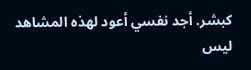كبشر. أجد نفسي أعود لهذه المشاهد ليس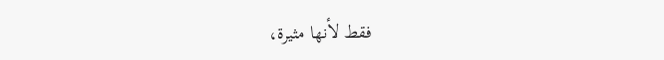فقط لأنها مثيرة،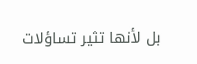بل لأنها تثير تساؤلات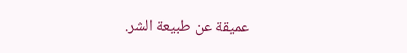عميقة عن طبيعة الشر.